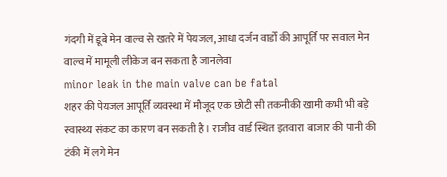गंदगी में डूबे मेन वाल्व से खतरे में पेयजल, आधा दर्जन वार्डों की आपूर्ति पर सवाल मेन वाल्व में मामूली लीकेज बन सकता है जानलेवा
minor leak in the main valve can be fatal
शहर की पेयजल आपूर्ति व्यवस्था में मौजूद एक छोटी सी तकनीकी खामी कभी भी बड़े स्वास्थ्य संकट का कारण बन सकती है। राजीव वार्ड स्थित इतवारा बाजार की पानी की टंकी में लगे मेन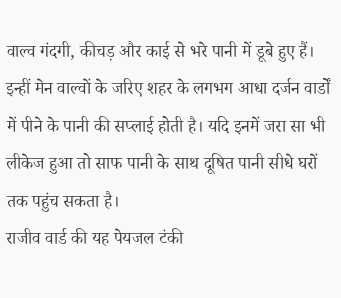वाल्व गंदगी, कीचड़ और काई से भरे पानी में डूबे हुए हैं। इन्हीं मेन वाल्वों के जरिए शहर के लगभग आधा दर्जन वार्डों में पीने के पानी की सप्लाई होती है। यदि इनमें जरा सा भी लीकेज हुआ तो साफ पानी के साथ दूषित पानी सीधे घरों तक पहुंच सकता है।
राजीव वार्ड की यह पेयजल टंकी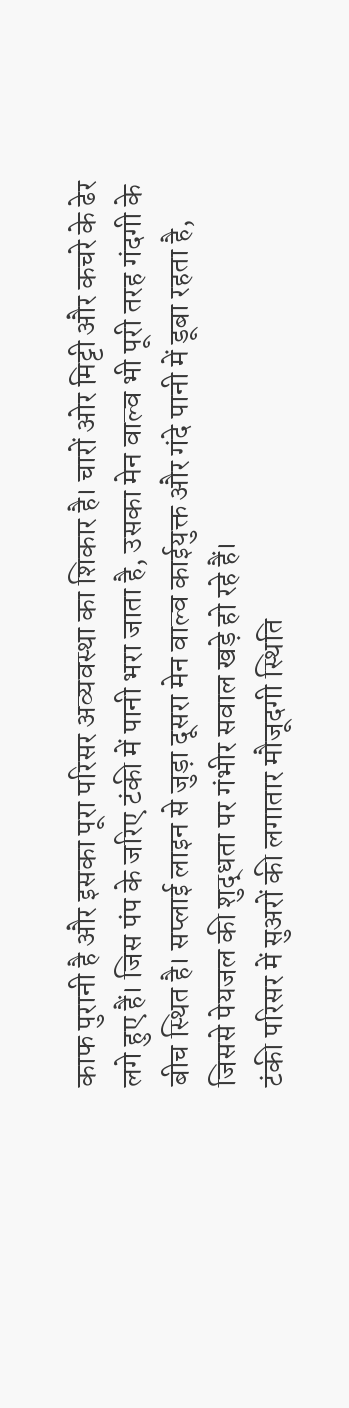काफ पुरानी है और इसका पूरा परिसर अव्यवस्था का शिकार है। चारों ओर मिट्टी और कचरे के ढेर लगे हुए हैं। जिस पंप के जरिए टंकी में पानी भरा जाता है, उसका मेन वाल्व भी पूरी तरह गंदगी के बीच स्थित है। सप्लाई लाइन से जुड़ा दूसरा मेन वाल्व काईयुक्त और गंदे पानी में डूबा रहता है, जिससे पेयजल की शुद्धता पर गंभीर सवाल खड़े हो रहे हैं।
टंकी परिसर में सुअरों की लगातार मौजूदगी स्थिति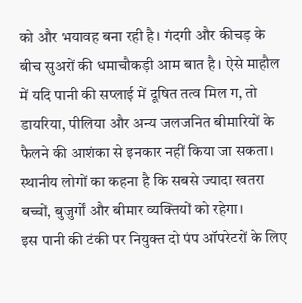को और भयावह बना रही है। गंदगी और कीचड़ के बीच सुअरों की धमाचौकड़ी आम बात है। ऐसे माहौल में यदि पानी की सप्लाई में दूषित तत्व मिल ग, तो डायरिया, पीलिया और अन्य जलजनित बीमारियों के फैलने की आशंका से इनकार नहीं किया जा सकता। स्थानीय लोगों का कहना है कि सबसे ज्यादा खतरा बच्चों, बुजुर्गों और बीमार व्यक्तियों को रहेगा।
इस पानी की टंकी पर नियुक्त दो पंप ऑपरेटरों के लिए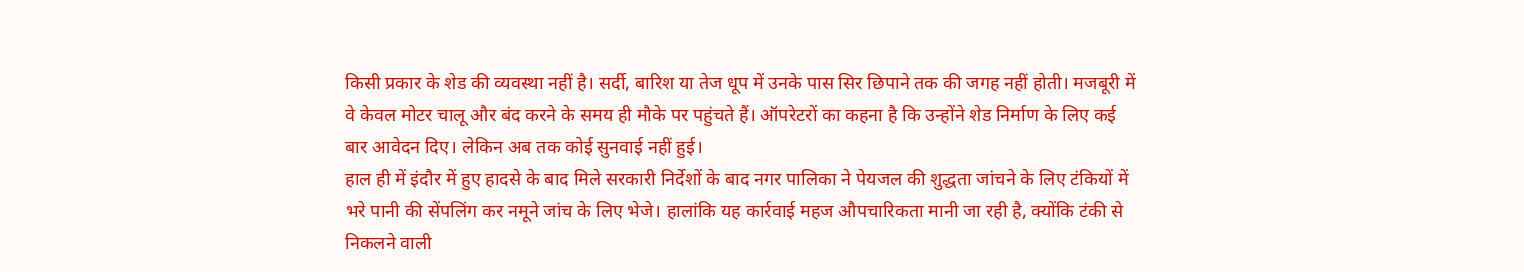किसी प्रकार के शेड की व्यवस्था नहीं है। सर्दी, बारिश या तेज धूप में उनके पास सिर छिपाने तक की जगह नहीं होती। मजबूरी में वे केवल मोटर चालू और बंद करने के समय ही मौके पर पहुंचते हैं। ऑपरेटरों का कहना है कि उन्होंने शेड निर्माण के लिए कई बार आवेदन दिए। लेकिन अब तक कोई सुनवाई नहीं हुई।
हाल ही में इंदौर में हुए हादसे के बाद मिले सरकारी निर्देशों के बाद नगर पालिका ने पेयजल की शुद्धता जांचने के लिए टंकियों में भरे पानी की सेंपलिंग कर नमूने जांच के लिए भेजे। हालांकि यह कार्रवाई महज औपचारिकता मानी जा रही है, क्योंकि टंकी से निकलने वाली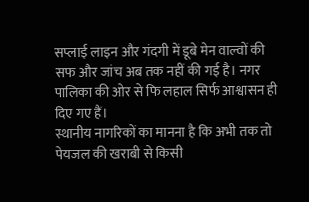सप्लाई लाइन और गंदगी में डूबे मेन वाल्वों की सफ और जांच अब तक नहीं की गई है। नगर पालिका की ओर से फि लहाल सिर्फ आश्वासन ही दिए गए हैं।
स्थानीय नागरिकों का मानना है कि अभी तक तो पेयजल की खराबी से किसी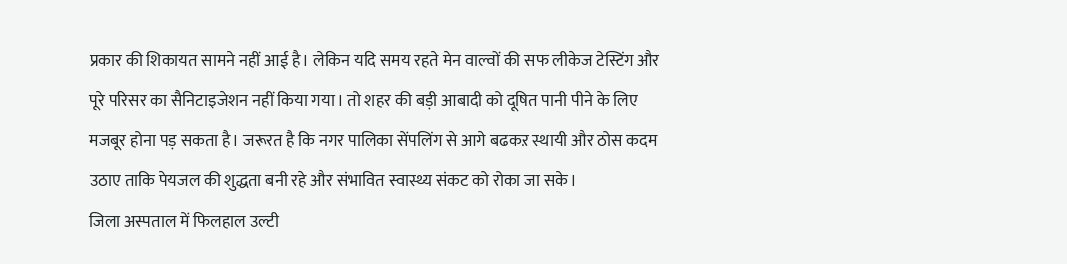प्रकार की शिकायत सामने नहीं आई है। लेकिन यदि समय रहते मेन वाल्वों की सफ लीकेज टेस्टिंग और पूरे परिसर का सैनिटाइजेशन नहीं किया गया। तो शहर की बड़ी आबादी को दूषित पानी पीने के लिए मजबूर होना पड़ सकता है। जरूरत है कि नगर पालिका सेंपलिंग से आगे बढकऱ स्थायी और ठोस कदम उठाए ताकि पेयजल की शुद्धता बनी रहे और संभावित स्वास्थ्य संकट को रोका जा सके।
जिला अस्पताल में फिलहाल उल्टी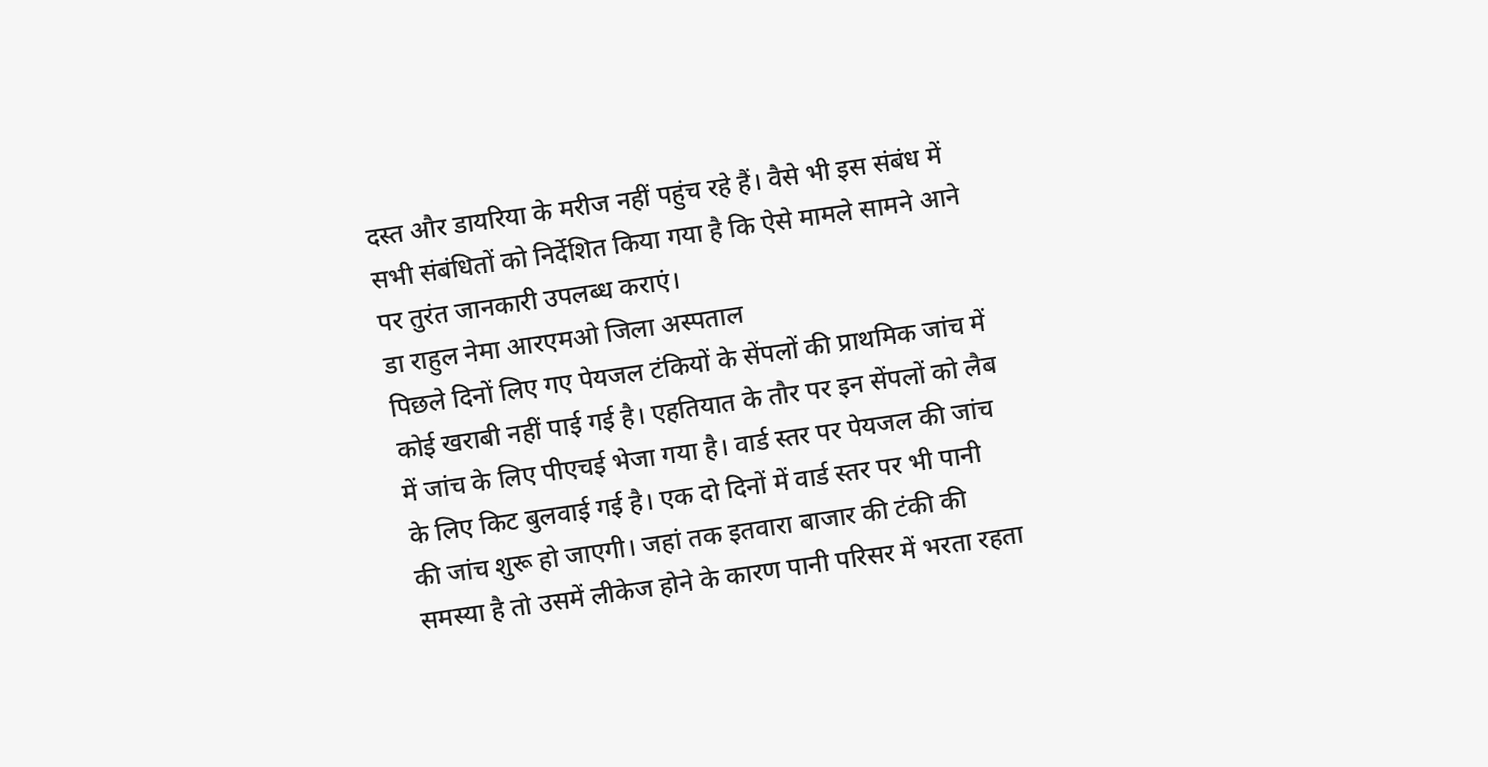दस्त और डायरिया के मरीज नहीं पहुंच रहे हैं। वैसे भी इस संबंध में सभी संबंधितों को निर्देशित किया गया है कि ऐसे मामले सामने आने पर तुरंत जानकारी उपलब्ध कराएं।
डा राहुल नेमा आरएमओ जिला अस्पताल
पिछले दिनों लिए गए पेयजल टंकियों के सेंपलों की प्राथमिक जांच में कोई खराबी नहीं पाई गई है। एहतियात के तौर पर इन सेंपलों को लैब में जांच के लिए पीएचई भेजा गया है। वार्ड स्तर पर पेयजल की जांच के लिए किट बुलवाई गई है। एक दो दिनों में वार्ड स्तर पर भी पानी की जांच शुरू हो जाएगी। जहां तक इतवारा बाजार की टंकी की समस्या है तो उसमें लीकेज होने के कारण पानी परिसर में भरता रहता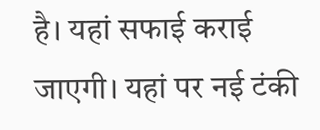है। यहां सफाई कराई जाएगी। यहां पर नई टंकी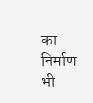का निर्माण भी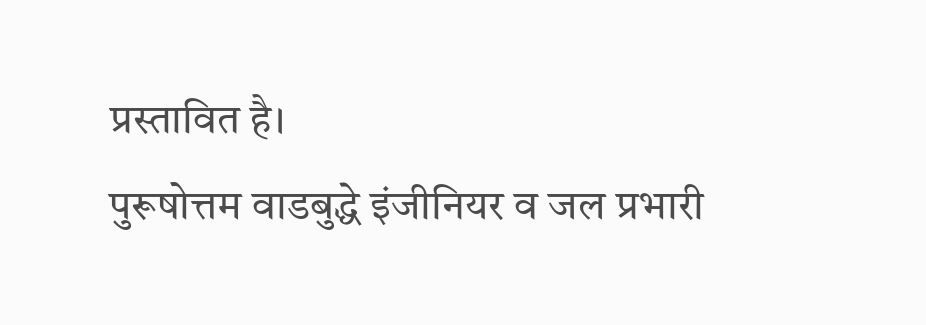प्रस्तावित है।
पुरूषोत्तम वाडबुद्धे इंजीनियर व जल प्रभारी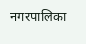नगरपालिका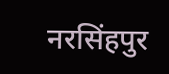नरसिंहपुर